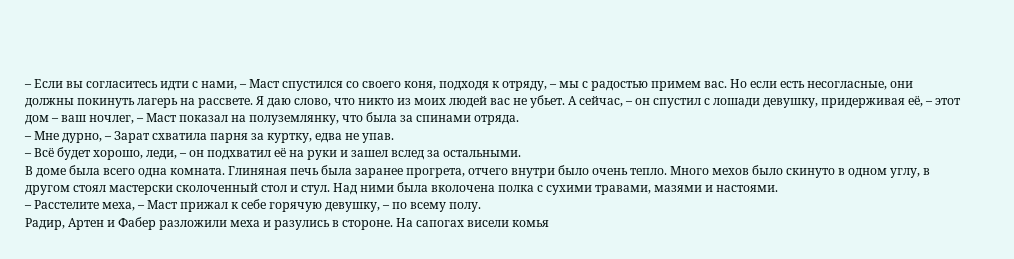– Если вы согласитесь идти с нами, – Маст спустился со своего коня, подходя к отряду, – мы с радостью примем вас. Но если есть несогласные, они должны покинуть лагерь на рассвете. Я даю слово, что никто из моих людей вас не убьет. А сейчас, – он спустил с лошади девушку, придерживая её, – этот дом – ваш ночлег, – Маст показал на полуземлянку, что была за спинами отряда.
– Мне дурно, – Зарат схватила парня за куртку, едва не упав.
– Всё будет хорошо, леди, – он подхватил её на руки и зашел вслед за остальными.
В доме была всего одна комната. Глиняная печь была заранее прогрета, отчего внутри было очень тепло. Много мехов было скинуто в одном углу, в другом стоял мастерски сколоченный стол и стул. Над ними была вколочена полка с сухими травами, мазями и настоями.
– Расстелите меха, – Маст прижал к себе горячую девушку, – по всему полу.
Радир, Артен и Фабер разложили меха и разулись в стороне. На сапогах висели комья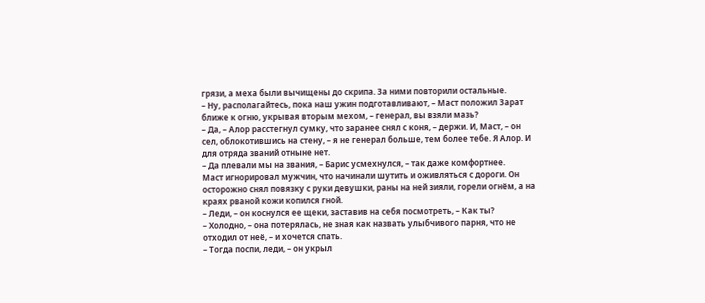грязи, а меха были вычищены до скрипа. За ними повторили остальные.
– Ну, располагайтесь, пока наш ужин подготавливают, – Маст положил Зарат ближе к огню, укрывая вторым мехом, – генерал, вы взяли мазь?
– Да, – Алор расстегнул сумку, что заранее снял с коня, – держи. И, Маст, – он сел, облокотившись на стену, – я не генерал больше, тем более тебе. Я Алор. И для отряда званий отныне нет.
– Да плевали мы на звания, – Барис усмехнулся, – так даже комфортнее.
Маст игнорировал мужчин, что начинали шутить и оживляться с дороги. Он осторожно снял повязку с руки девушки, раны на ней зияли, горели огнём, а на краях рваной кожи копился гной.
– Леди, – он коснулся ее щеки, заставив на себя посмотреть, – Как ты?
– Холодно, – она потерялась, не зная как назвать улыбчивого парня, что не отходил от неё, – и хочется спать.
– Тогда поспи, леди, – он укрыл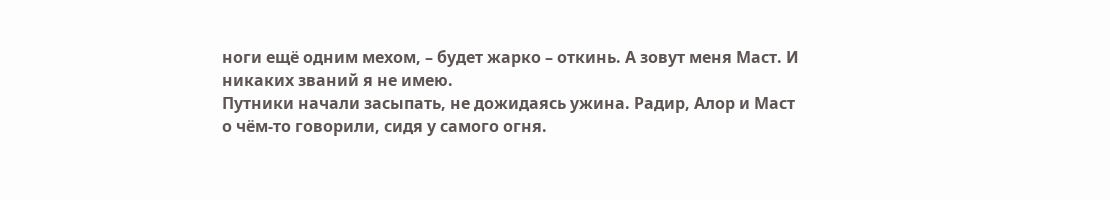ноги ещё одним мехом, – будет жарко – откинь. А зовут меня Маст. И никаких званий я не имею.
Путники начали засыпать, не дожидаясь ужина. Радир, Алор и Маст о чём-то говорили, сидя у самого огня.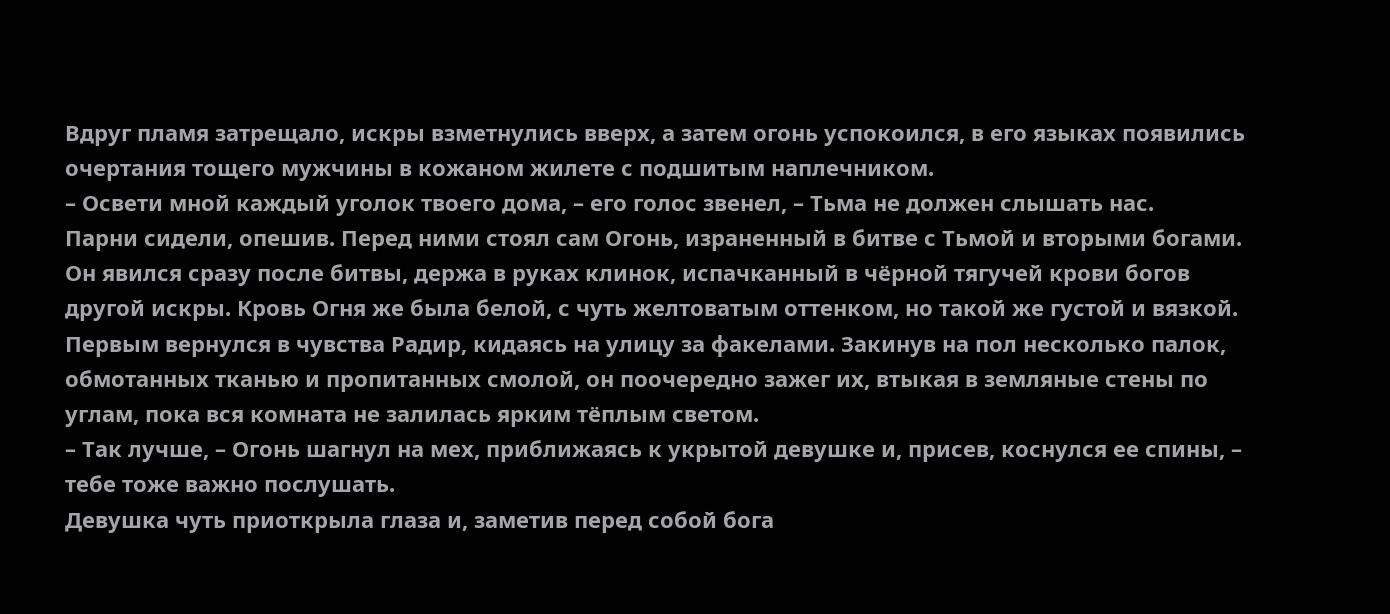Вдруг пламя затрещало, искры взметнулись вверх, а затем огонь успокоился, в его языках появились очертания тощего мужчины в кожаном жилете с подшитым наплечником.
– Освети мной каждый уголок твоего дома, – его голос звенел, – Тьма не должен слышать нас.
Парни сидели, опешив. Перед ними стоял сам Огонь, израненный в битве с Тьмой и вторыми богами. Он явился сразу после битвы, держа в руках клинок, испачканный в чёрной тягучей крови богов другой искры. Кровь Огня же была белой, с чуть желтоватым оттенком, но такой же густой и вязкой. Первым вернулся в чувства Радир, кидаясь на улицу за факелами. Закинув на пол несколько палок, обмотанных тканью и пропитанных смолой, он поочередно зажег их, втыкая в земляные стены по углам, пока вся комната не залилась ярким тёплым светом.
– Так лучше, – Огонь шагнул на мех, приближаясь к укрытой девушке и, присев, коснулся ее спины, – тебе тоже важно послушать.
Девушка чуть приоткрыла глаза и, заметив перед собой бога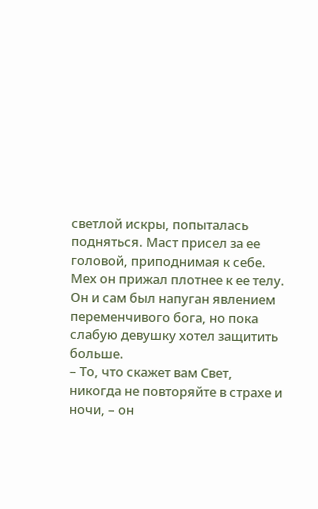светлой искры, попыталась подняться. Маст присел за ее головой, приподнимая к себе. Мех он прижал плотнее к ее телу. Он и сам был напуган явлением переменчивого бога, но пока слабую девушку хотел защитить больше.
– То, что скажет вам Свет, никогда не повторяйте в страхе и ночи, – он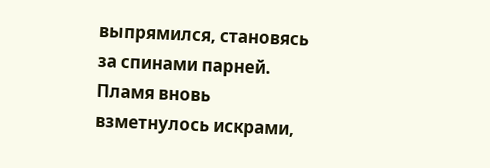выпрямился, становясь за спинами парней.
Пламя вновь взметнулось искрами,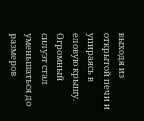выходя из открытой печи и упираясь в еловую крышу. Огромный силуэт стал уменьшаться до размеров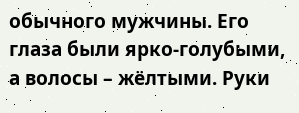обычного мужчины. Его глаза были ярко-голубыми, а волосы – жёлтыми. Руки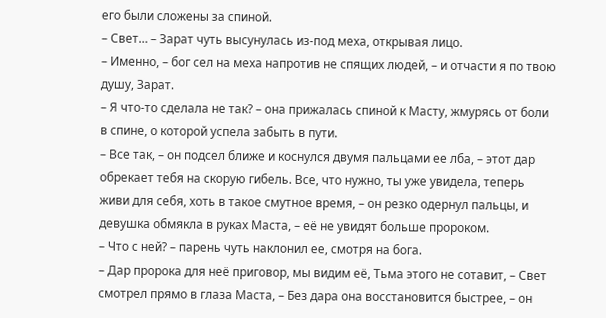его были сложены за спиной.
– Свет… – Зарат чуть высунулась из-под меха, открывая лицо.
– Именно, – бог сел на меха напротив не спящих людей, – и отчасти я по твою душу, Зарат.
– Я что-то сделала не так? – она прижалась спиной к Масту, жмурясь от боли в спине, о которой успела забыть в пути.
– Все так, – он подсел ближе и коснулся двумя пальцами ее лба, – этот дар обрекает тебя на скорую гибель. Все, что нужно, ты уже увидела, теперь живи для себя, хоть в такое смутное время, – он резко одернул пальцы, и девушка обмякла в руках Маста, – её не увидят больше пророком.
– Что с ней? – парень чуть наклонил ее, смотря на бога.
– Дар пророка для неё приговор, мы видим её, Тьма этого не сотавит, – Свет смотрел прямо в глаза Маста, – Без дара она восстановится быстрее, – он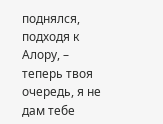поднялся, подходя к Алору, – теперь твоя очередь, я не дам тебе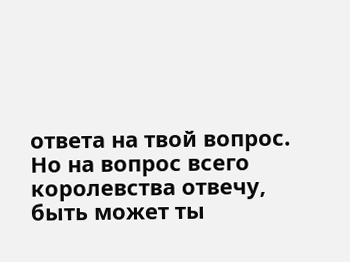ответа на твой вопрос. Но на вопрос всего королевства отвечу, быть может ты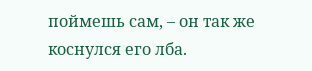поймешь сам, – он так же коснулся его лба.